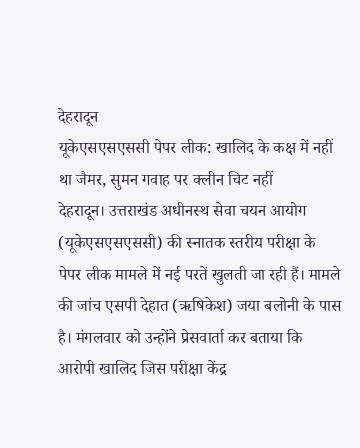देहरादून
यूकेएसएसएससी पेपर लीक: खालिद के कक्ष में नहीं था जैमर, सुमन गवाह पर क्लीन चिट नहीं
देहरादून। उत्तराखंड अधीनस्थ सेवा चयन आयोग (यूकेएसएसएससी) की स्नातक स्तरीय परीक्षा के पेपर लीक मामले में नई परतें खुलती जा रही हैं। मामले की जांच एसपी देहात (ऋषिकेश) जया बलोनी के पास है। मंगलवार को उन्होंने प्रेसवार्ता कर बताया कि आरोपी खालिद जिस परीक्षा केंद्र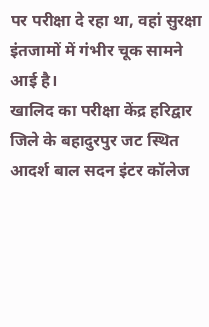पर परीक्षा दे रहा था, वहां सुरक्षा इंतजामों में गंभीर चूक सामने आई है।
खालिद का परीक्षा केंद्र हरिद्वार जिले के बहादुरपुर जट स्थित आदर्श बाल सदन इंटर कॉलेज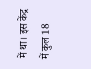में था। इस केंद्र में कुल 18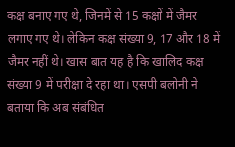कक्ष बनाए गए थे, जिनमें से 15 कक्षों में जैमर लगाए गए थे। लेकिन कक्ष संख्या 9, 17 और 18 में जैमर नहीं थे। खास बात यह है कि खालिद कक्ष संख्या 9 में परीक्षा दे रहा था। एसपी बलोनी ने बताया कि अब संबंधित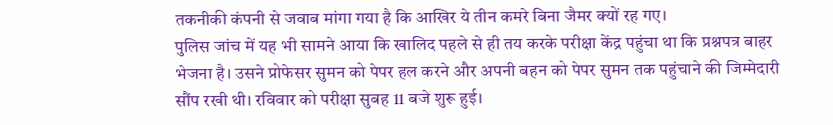तकनीकी कंपनी से जवाब मांगा गया है कि आखिर ये तीन कमरे बिना जैमर क्यों रह गए।
पुलिस जांच में यह भी सामने आया कि खालिद पहले से ही तय करके परीक्षा केंद्र पहुंचा था कि प्रश्नपत्र बाहर भेजना है। उसने प्रोफेसर सुमन को पेपर हल करने और अपनी बहन को पेपर सुमन तक पहुंचाने की जिम्मेदारी सौंप रखी थी। रविवार को परीक्षा सुबह 11 बजे शुरू हुई।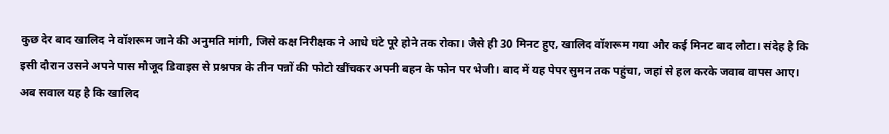कुछ देर बाद खालिद ने वॉशरूम जाने की अनुमति मांगी, जिसे कक्ष निरीक्षक ने आधे घंटे पूरे होने तक रोका। जैसे ही 30 मिनट हुए, खालिद वॉशरूम गया और कई मिनट बाद लौटा। संदेह है कि इसी दौरान उसने अपने पास मौजूद डिवाइस से प्रश्नपत्र के तीन पन्नों की फोटो खींचकर अपनी बहन के फोन पर भेजी। बाद में यह पेपर सुमन तक पहुंचा, जहां से हल करके जवाब वापस आए।
अब सवाल यह है कि खालिद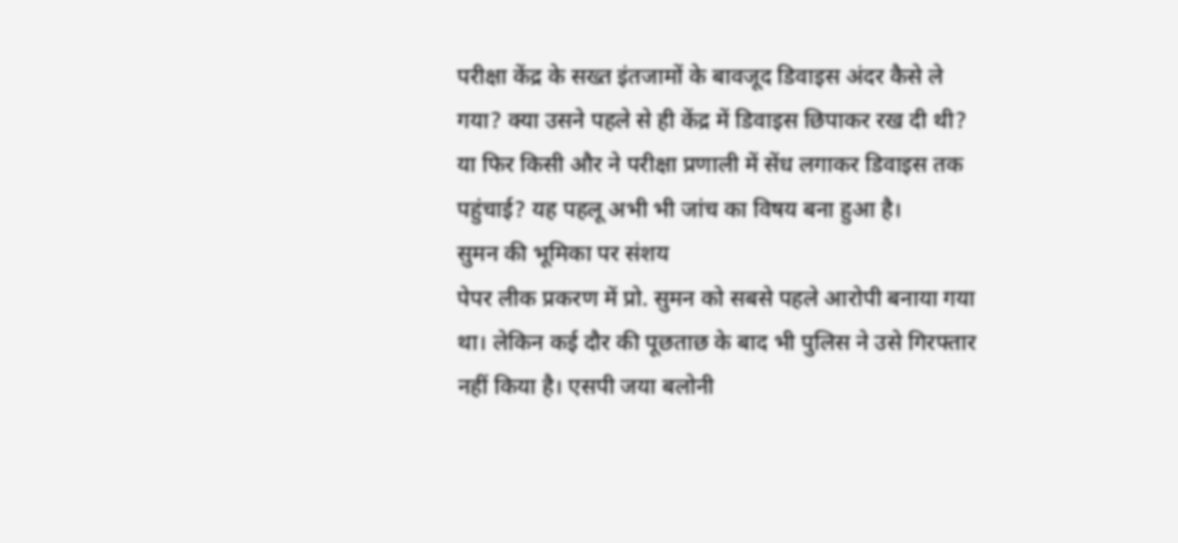परीक्षा केंद्र के सख्त इंतजामों के बावजूद डिवाइस अंदर कैसे ले गया? क्या उसने पहले से ही केंद्र में डिवाइस छिपाकर रख दी थी? या फिर किसी और ने परीक्षा प्रणाली में सेंध लगाकर डिवाइस तक पहुंचाई? यह पहलू अभी भी जांच का विषय बना हुआ है।
सुमन की भूमिका पर संशय
पेपर लीक प्रकरण में प्रो. सुमन को सबसे पहले आरोपी बनाया गया था। लेकिन कई दौर की पूछताछ के बाद भी पुलिस ने उसे गिरफ्तार नहीं किया है। एसपी जया बलोनी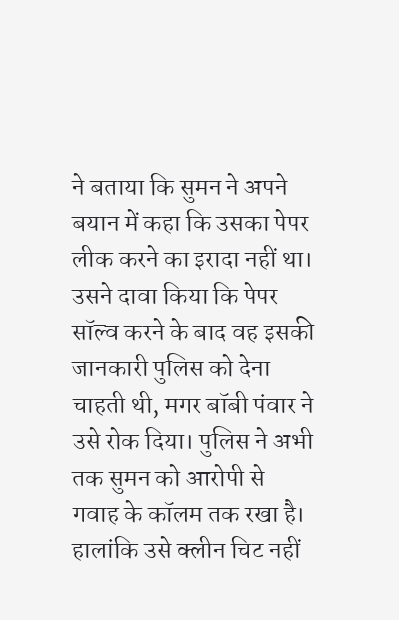ने बताया कि सुमन ने अपने बयान में कहा कि उसका पेपर लीक करने का इरादा नहीं था। उसने दावा किया कि पेपर सॉल्व करने के बाद वह इसकी जानकारी पुलिस को देना चाहती थी, मगर बॉबी पंवार ने उसे रोक दिया। पुलिस ने अभी तक सुमन को आरोपी से गवाह के कॉलम तक रखा है। हालांकि उसे क्लीन चिट नहीं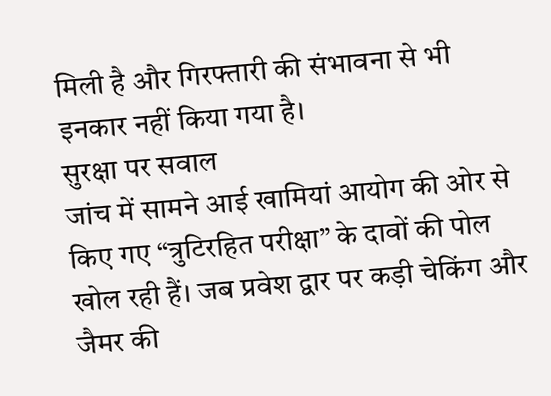मिली है और गिरफ्तारी की संभावना से भी इनकार नहीं किया गया है।
सुरक्षा पर सवाल
जांच में सामने आई खामियां आयोग की ओर से किए गए “त्रुटिरहित परीक्षा” के दावों की पोल खोल रही हैं। जब प्रवेश द्वार पर कड़ी चेकिंग और जैमर की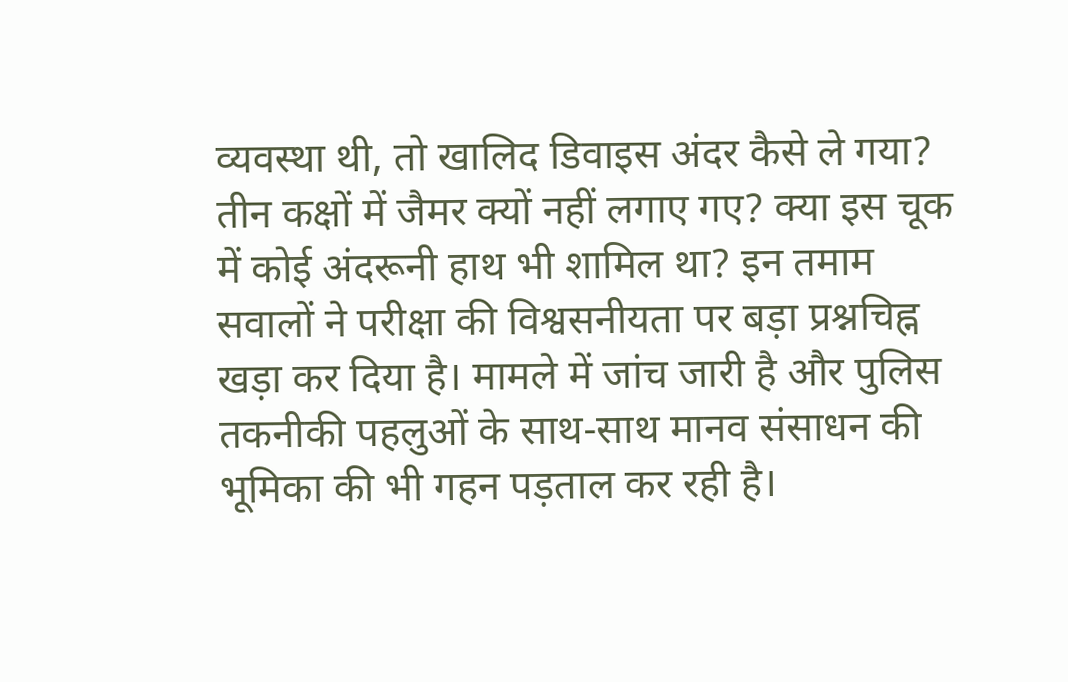व्यवस्था थी, तो खालिद डिवाइस अंदर कैसे ले गया? तीन कक्षों में जैमर क्यों नहीं लगाए गए? क्या इस चूक में कोई अंदरूनी हाथ भी शामिल था? इन तमाम सवालों ने परीक्षा की विश्वसनीयता पर बड़ा प्रश्नचिह्न खड़ा कर दिया है। मामले में जांच जारी है और पुलिस तकनीकी पहलुओं के साथ-साथ मानव संसाधन की भूमिका की भी गहन पड़ताल कर रही है।